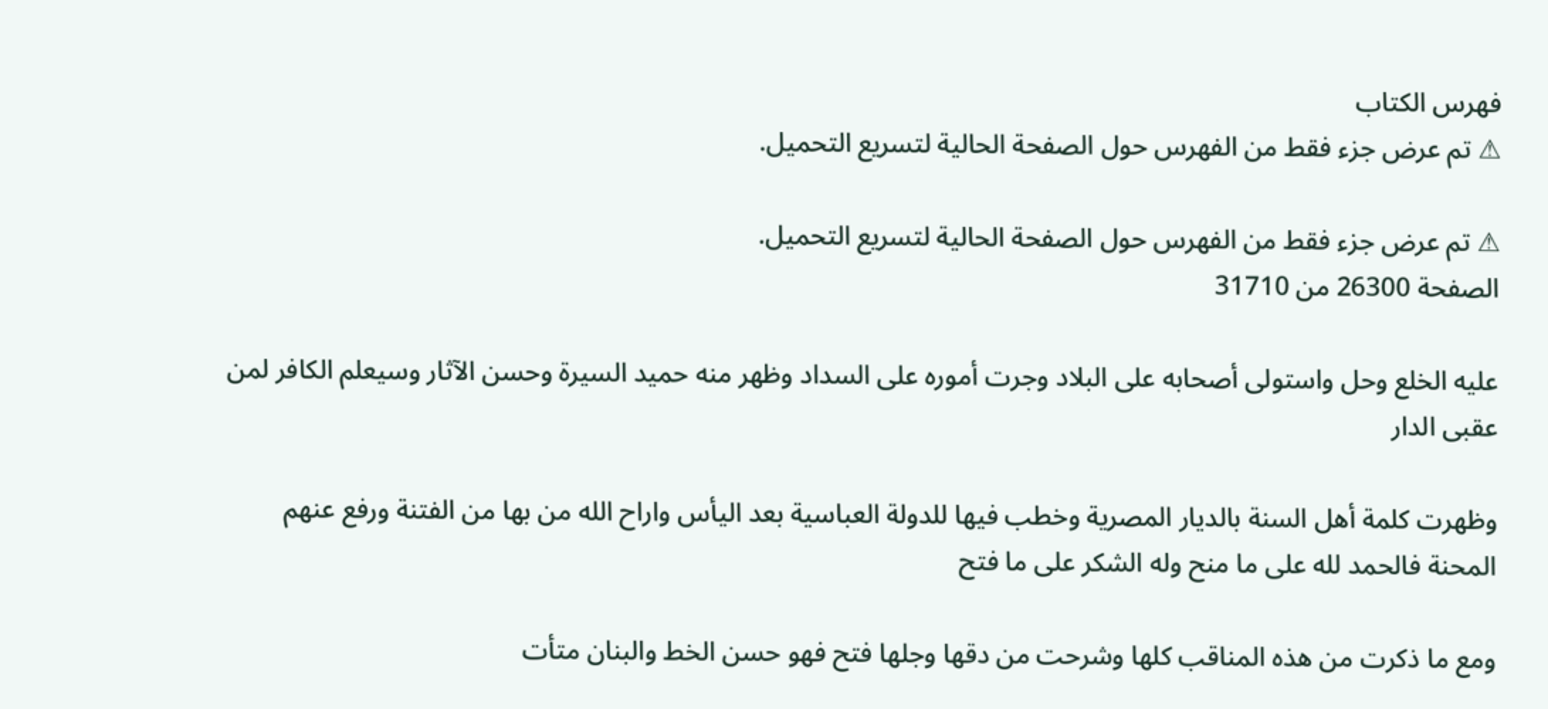فهرس الكتاب
⚠ تم عرض جزء فقط من الفهرس حول الصفحة الحالية لتسريع التحميل.

⚠ تم عرض جزء فقط من الفهرس حول الصفحة الحالية لتسريع التحميل.
الصفحة 26300 من 31710

عليه الخلع وحل واستولى أصحابه على البلاد وجرت أموره على السداد وظهر منه حميد السيرة وحسن الآثار وسيعلم الكافر لمن عقبى الدار

وظهرت كلمة أهل السنة بالديار المصرية وخطب فيها للدولة العباسية بعد اليأس واراح الله من بها من الفتنة ورفع عنهم المحنة فالحمد لله على ما منح وله الشكر على ما فتح

ومع ما ذكرت من هذه المناقب كلها وشرحت من دقها وجلها فتح فهو حسن الخط والبنان متأت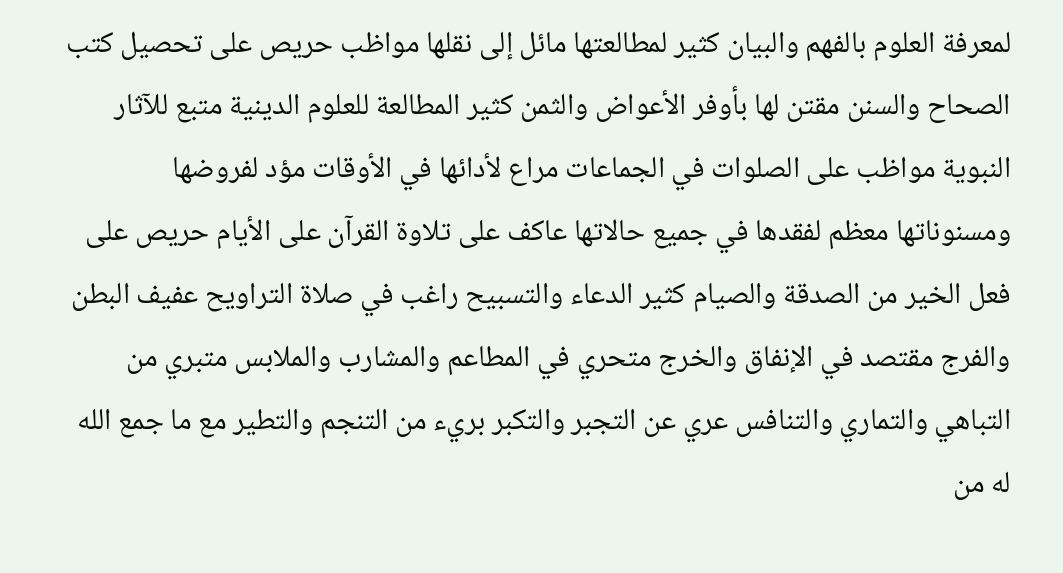لمعرفة العلوم بالفهم والبيان كثير لمطالعتها مائل إلى نقلها مواظب حريص على تحصيل كتب الصحاح والسنن مقتن لها بأوفر الأعواض والثمن كثير المطالعة للعلوم الدينية متبع للآثار النبوية مواظب على الصلوات في الجماعات مراع لأدائها في الأوقات مؤد لفروضها ومسنوناتها معظم لفقدها في جميع حالاتها عاكف على تلاوة القرآن على الأيام حريص على فعل الخير من الصدقة والصيام كثير الدعاء والتسبيح راغب في صلاة التراويح عفيف البطن والفرج مقتصد في الإنفاق والخرج متحري في المطاعم والمشارب والملابس متبري من التباهي والتماري والتنافس عري عن التجبر والتكبر بريء من التنجم والتطير مع ما جمع الله له من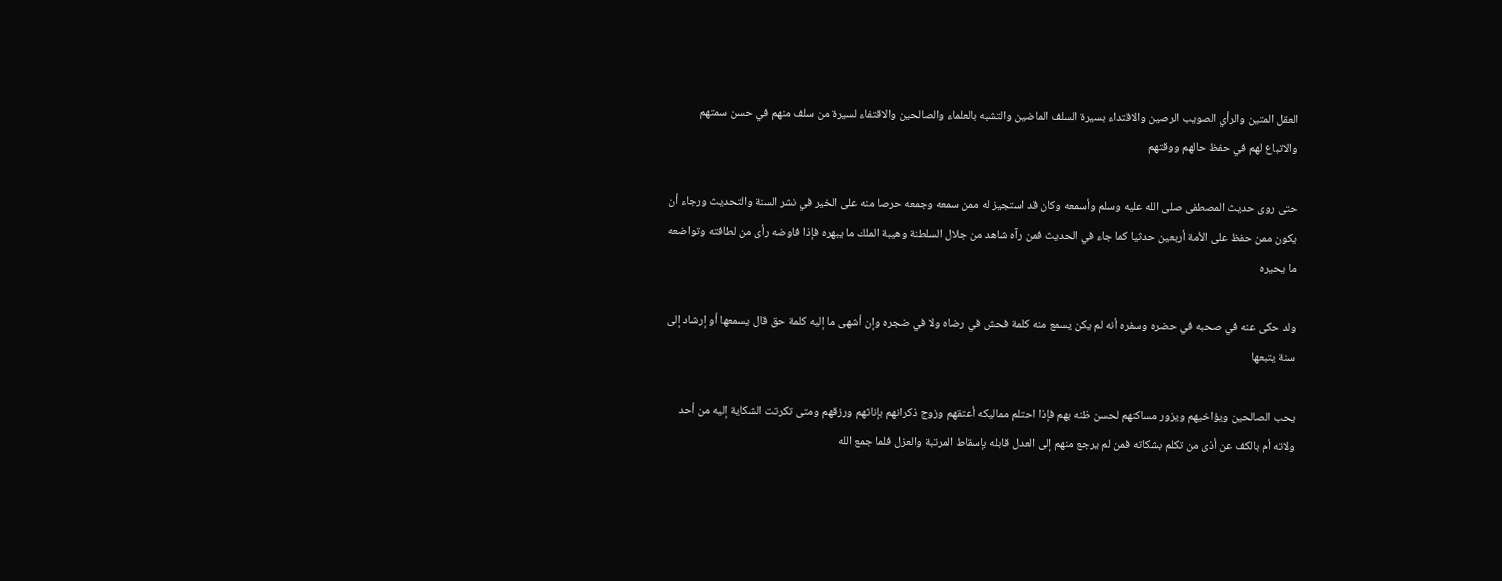العقل المتين والرأي الصويب الرصين والاقتداء بسيرة السلف الماضين والتشبه بالعلماء والصالحين والاقتفاء لسيرة من سلف منهم في حسن سمتهم والاتباع لهم في حفظ حالهم ووقتهم

حتى روى حديث المصطفى صلى الله عليه وسلم وأسمعه وكان قد استجيز له ممن سمعه وجمعه حرصا منه على الخير في نشر السنة والتحديث ورجاء أن يكون ممن حفظ على الأمة أربعين حدثيا كما جاء في الحديث فمن رآه شاهد من جلال السلطنة وهيبة الملك ما يبهره فإذا فاوضه رأى من لطافته وتواضعه ما يحيره

ولد حكى عنه في صحبه في حضره وسفره أنه لم يكن يسمع منه كلمة فحش في رضاه ولا في ضجره وإن أشهى ما إليه كلمة حق قال يسمعها أو إرشاد إلى سنة يتبعها

يحب الصالحين ويؤاخيهم ويزور مساكنهم لحسن ظنه بهم فإذا احتلم مماليكه أعتقهم وزوج ذكرانهم بإناثهم ورزقهم ومتى تكرتت الشكاية إليه من أحد ولاته أم بالكف عن أذى من تكلم بشكاته فمن لم يرجع منهم إلى العدل قابله بإسقاط المرتبة والعزل فلما جمع الله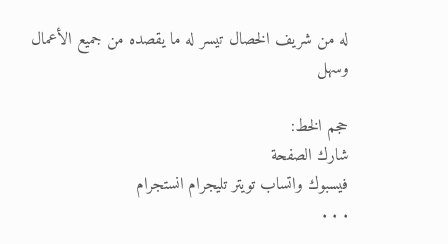له من شريف الخصال تيسر له ما يقصده من جميع الأعمال وسهل

حجم الخط:
شارك الصفحة
فيسبوك واتساب تويتر تليجرام انستجرام
. . .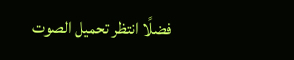فضلًا انتظر تحميل الصوت